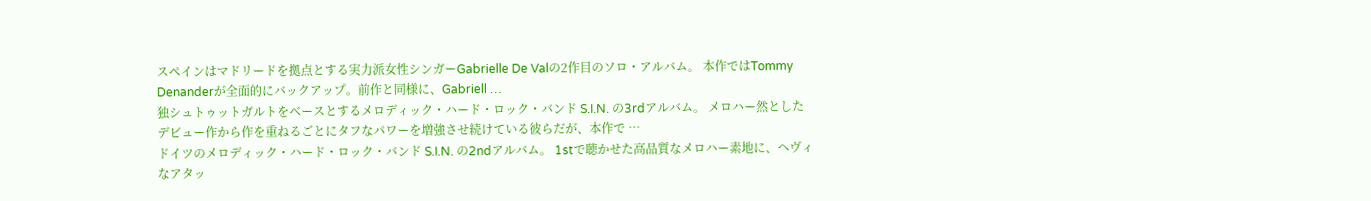スペインはマドリードを拠点とする実力派女性シンガーGabrielle De Valの2作目のソロ・アルバム。 本作ではTommy Denanderが全面的にバックアップ。前作と同様に、Gabriell …
独シュトゥットガルトをベースとするメロディック・ハード・ロック・バンド S.I.N. の3rdアルバム。 メロハー然としたデビュー作から作を重ねるごとにタフなパワーを増強させ続けている彼らだが、本作で …
ドイツのメロディック・ハード・ロック・バンド S.I.N. の2ndアルバム。 1stで聴かせた高品質なメロハー素地に、ヘヴィなアタッ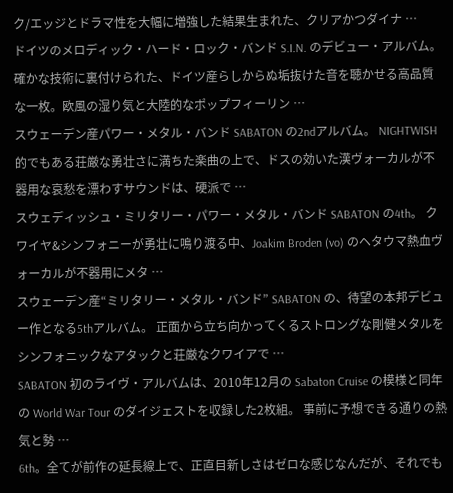ク/エッジとドラマ性を大幅に増強した結果生まれた、クリアかつダイナ …
ドイツのメロディック・ハード・ロック・バンド S.I.N. のデビュー・アルバム。 確かな技術に裏付けられた、ドイツ産らしからぬ垢抜けた音を聴かせる高品質な一枚。欧風の湿り気と大陸的なポップフィーリン …
スウェーデン産パワー・メタル・バンド SABATON の2ndアルバム。 NIGHTWISH 的でもある荘厳な勇壮さに満ちた楽曲の上で、ドスの効いた漢ヴォーカルが不器用な哀愁を漂わすサウンドは、硬派で …
スウェディッシュ・ミリタリー・パワー・メタル・バンド SABATON の4th。 クワイヤ&シンフォニーが勇壮に鳴り渡る中、Joakim Broden (vo) のヘタウマ熱血ヴォーカルが不器用にメタ …
スウェーデン産“ミリタリー・メタル・バンド” SABATON の、待望の本邦デビュー作となる5thアルバム。 正面から立ち向かってくるストロングな剛健メタルをシンフォニックなアタックと荘厳なクワイアで …
SABATON 初のライヴ・アルバムは、2010年12月の Sabaton Cruise の模様と同年の World War Tour のダイジェストを収録した2枚組。 事前に予想できる通りの熱気と勢 …
6th。全てが前作の延長線上で、正直目新しさはゼロな感じなんだが、それでも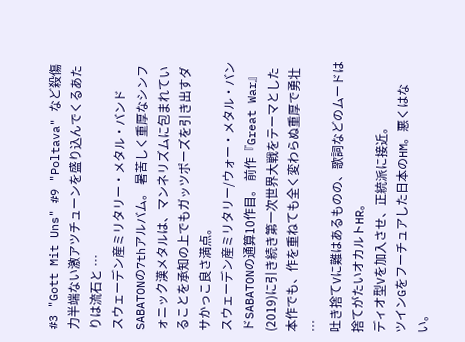#3 "Gott Mit Uns" #9 "Poltava" など殺傷力半端ない激アツチューンを盛り込んでくるあたりは流石と …
スウェーデン産ミリタリー・メタル・バンドSABATONの7thアルバム。 暑苦しく重厚なシンフォニック漢メタルは、マンネリズムに包まれていることを承知の上でもガッツポーズを引き出すダサかっこ良さ満点。
スウェーデン産ミリタリー/ウォー・メタル・バンドSABATONの通算10作目。 前作『Great War』(2019)に引き続き第一次世界大戦をテーマとした本作でも、作を重ねても全く変わらぬ重厚で勇壮 …
吐き捨てVに難はあるものの、歌詞などのムードは捨てがたいオカルトHR。
ディオ型Vを加入させ、正統派に接近。
ツインGをフーチュアした日本のHM。悪くはない。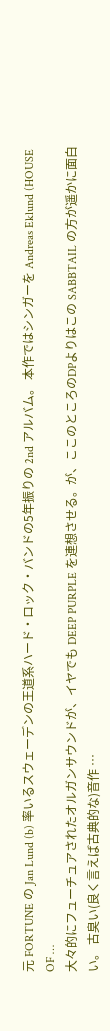元 FORTUNE の Jan Lund (b) 率いるスウェーデンの王道系ハード・ロック・バンドの5年振りの 2nd アルバム。 本作ではシンガーを Andreas Eklund (HOUSE OF …
大々的にフューチュアされたオルガンサウンドが、イヤでも DEEP PURPLE を連想させる。が、ここのところのDPよりはこの SABBTAIL の方が遥かに面白い。 古臭い(良く言えば古典的な)音作 …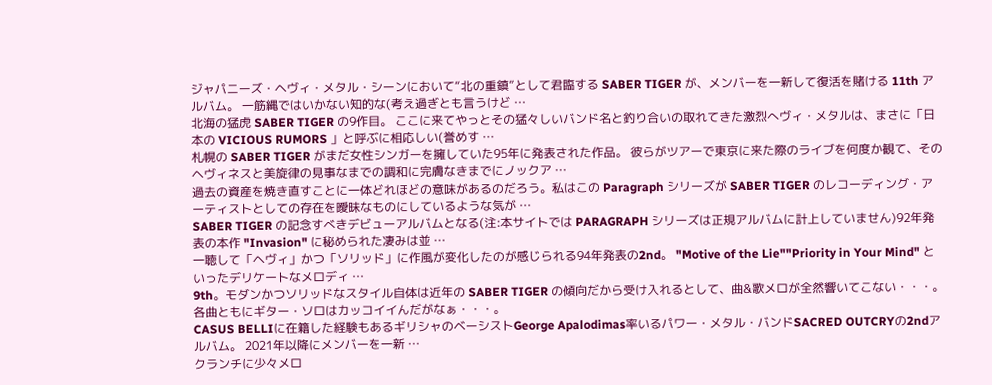ジャパニーズ・ヘヴィ・メタル・シーンにおいて“北の重鎮”として君臨する SABER TIGER が、メンバーを一新して復活を賭ける 11th アルバム。 一筋縄ではいかない知的な(考え過ぎとも言うけど …
北海の猛虎 SABER TIGER の9作目。 ここに来てやっとその猛々しいバンド名と釣り合いの取れてきた激烈へヴィ・メタルは、まさに「日本の VICIOUS RUMORS 」と呼ぶに相応しい(誉めす …
札幌の SABER TIGER がまだ女性シンガーを擁していた95年に発表された作品。 彼らがツアーで東京に来た際のライブを何度か観て、そのヘヴィネスと美旋律の見事なまでの調和に完膚なきまでにノックア …
過去の資産を焼き直すことに一体どれほどの意味があるのだろう。私はこの Paragraph シリーズが SABER TIGER のレコーディング・アーティストとしての存在を曖昧なものにしているような気が …
SABER TIGER の記念すべきデビューアルバムとなる(注:本サイトでは PARAGRAPH シリーズは正規アルバムに計上していません)92年発表の本作 "Invasion" に秘められた凄みは並 …
一聴して「ヘヴィ」かつ「ソリッド」に作風が変化したのが感じられる94年発表の2nd。 "Motive of the Lie""Priority in Your Mind" といったデリケートなメロディ …
9th。モダンかつソリッドなスタイル自体は近年の SABER TIGER の傾向だから受け入れるとして、曲&歌メロが全然響いてこない・・・。各曲ともにギター・ソロはカッコイイんだがなぁ・・・。
CASUS BELLIに在籍した経験もあるギリシャのベーシストGeorge Apalodimas率いるパワー・メタル・バンドSACRED OUTCRYの2ndアルバム。 2021年以降にメンバーを一新 …
クランチに少々メロ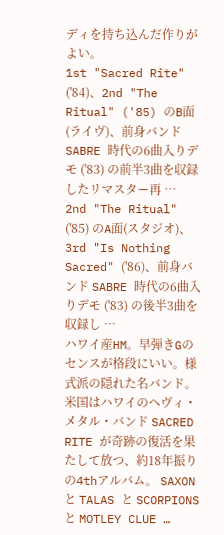ディを持ち込んだ作りがよい。
1st "Sacred Rite" ('84)、2nd "The Ritual" ('85) のB面(ライヴ)、前身バンド SABRE 時代の6曲入りデモ ('83) の前半3曲を収録したリマスター再 …
2nd "The Ritual" ('85) のA面(スタジオ)、3rd "Is Nothing Sacred" ('86)、前身バンド SABRE 時代の6曲入りデモ ('83) の後半3曲を収録し …
ハワイ産HM。早弾きGのセンスが格段にいい。様式派の隠れた名バンド。
米国はハワイのヘヴィ・メタル・バンド SACRED RITE が奇跡の復活を果たして放つ、約18年振りの4thアルバム。 SAXON と TALAS と SCORPIONS と MOTLEY CLUE …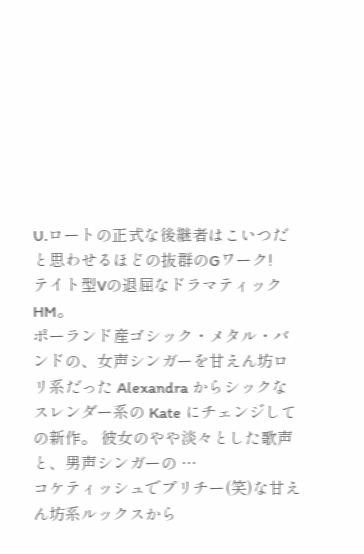U.ロートの正式な後継者はこいつだと思わせるほどの抜群のGワーク!
テイト型Vの退屈なドラマティックHM。
ポーランド産ゴシック・メタル・バンドの、女声シンガーを甘えん坊ロリ系だった Alexandra からシックなスレンダー系の Kate にチェンジしての新作。 彼女のやや淡々とした歌声と、男声シンガーの …
コケティッシュでプリチー(笑)な甘えん坊系ルックスから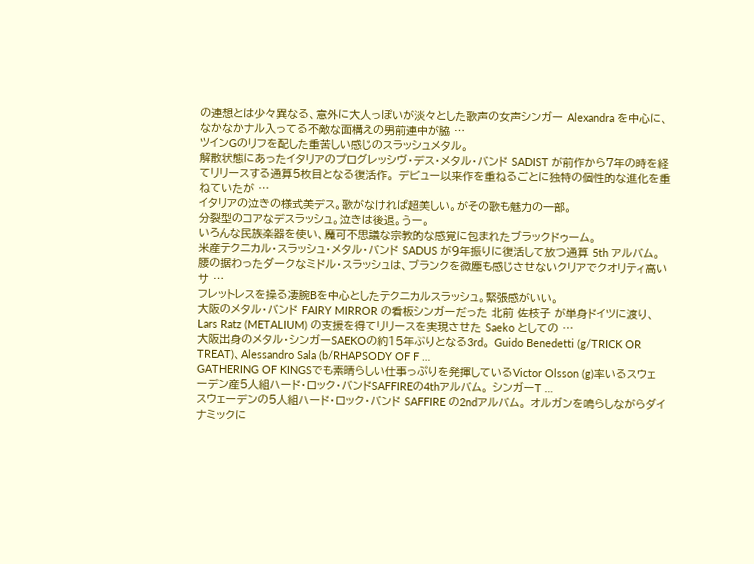の連想とは少々異なる、意外に大人っぽいが淡々とした歌声の女声シンガー Alexandra を中心に、なかなかナル入ってる不敵な面構えの男前連中が脇 …
ツインGのリフを配した重苦しい感じのスラッシュメタル。
解散状態にあったイタリアのプログレッシヴ・デス・メタル・バンド SADIST が前作から7年の時を経てリリースする通算5枚目となる復活作。 デビュー以来作を重ねるごとに独特の個性的な進化を重ねていたが …
イタリアの泣きの様式美デス。歌がなければ超美しい。がその歌も魅力の一部。
分裂型のコアなデスラッシュ。泣きは後退。うー。
いろんな民族楽器を使い、魔可不思議な宗教的な感覚に包まれたブラックドゥーム。
米産テクニカル・スラッシュ・メタル・バンド SADUS が9年振りに復活して放つ通算 5th アルバム。 腰の据わったダークなミドル・スラッシュは、ブランクを微塵も感じさせないクリアでクオリティ高いサ …
フレットレスを操る凄腕Bを中心としたテクニカルスラッシュ。緊張感がいい。
大阪のメタル・バンド FAIRY MIRROR の看板シンガーだった 北前 佐枝子 が単身ドイツに渡り、Lars Ratz (METALIUM) の支援を得てリリースを実現させた Saeko としての …
大阪出身のメタル・シンガーSAEKOの約15年ぶりとなる3rd。 Guido Benedetti (g/TRICK OR TREAT)、Alessandro Sala (b/RHAPSODY OF F …
GATHERING OF KINGSでも素晴らしい仕事っぷりを発揮しているVictor Olsson (g)率いるスウェーデン産5人組ハード・ロック・バンドSAFFIREの4thアルバム。 シンガーT …
スウェーデンの5人組ハード・ロック・バンド SAFFIRE の2ndアルバム。 オルガンを鳴らしながらダイナミックに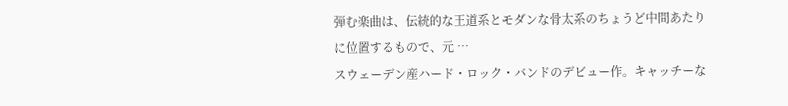弾む楽曲は、伝統的な王道系とモダンな骨太系のちょうど中間あたりに位置するもので、元 …
スウェーデン産ハード・ロック・バンドのデビュー作。キャッチーな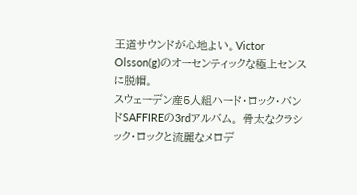王道サウンドが心地よい。Victor Olsson(g)のオーセンティックな極上センスに脱帽。
スウェーデン産5人組ハード・ロック・バンドSAFFIREの3rdアルバム。 骨太なクラシック・ロックと流麗なメロデ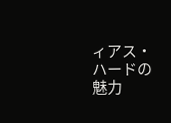ィアス・ハードの魅力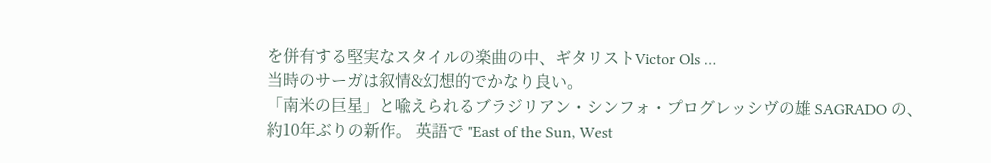を併有する堅実なスタイルの楽曲の中、ギタリストVictor Ols …
当時のサーガは叙情&幻想的でかなり良い。
「南米の巨星」と喩えられるブラジリアン・シンフォ・プログレッシヴの雄 SAGRADO の、約10年ぶりの新作。 英語で "East of the Sun, West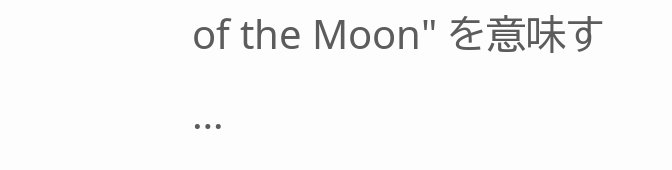of the Moon" を意味す …